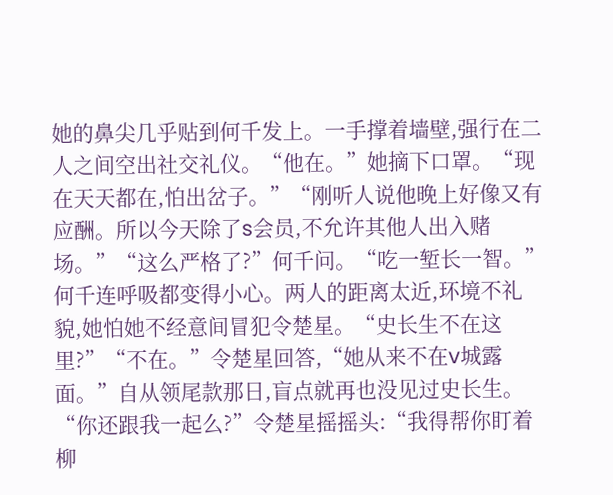她的鼻尖几乎贴到何千发上。一手撑着墙壁,强行在二人之间空出社交礼仪。“他在。”她摘下口罩。“现在天天都在,怕出岔子。”“刚听人说他晚上好像又有应酬。所以今天除了s会员,不允许其他人出入赌场。”“这么严格了?”何千问。“吃一堑长一智。”何千连呼吸都变得小心。两人的距离太近,环境不礼貌,她怕她不经意间冒犯令楚星。“史长生不在这里?”“不在。”令楚星回答,“她从来不在v城露面。”自从领尾款那日,盲点就再也没见过史长生。“你还跟我一起么?”令楚星摇摇头:“我得帮你盯着柳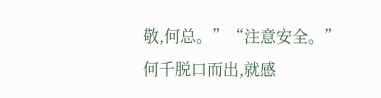敬,何总。”“注意安全。”何千脱口而出,就感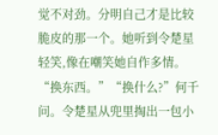觉不对劲。分明自己才是比较脆皮的那一个。她听到令楚星轻笑,像在嘲笑她自作多情。“换东西。”“换什么?”何千问。令楚星从兜里掏出一包小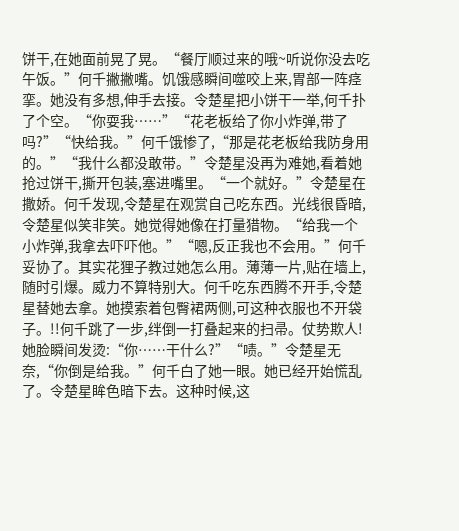饼干,在她面前晃了晃。“餐厅顺过来的哦~听说你没去吃午饭。”何千撇撇嘴。饥饿感瞬间噬咬上来,胃部一阵痉挛。她没有多想,伸手去接。令楚星把小饼干一举,何千扑了个空。“你耍我……”“花老板给了你小炸弹,带了吗?”“快给我。”何千饿惨了,“那是花老板给我防身用的。”“我什么都没敢带。”令楚星没再为难她,看着她抢过饼干,撕开包装,塞进嘴里。“一个就好。”令楚星在撒娇。何千发现,令楚星在观赏自己吃东西。光线很昏暗,令楚星似笑非笑。她觉得她像在打量猎物。“给我一个小炸弹,我拿去吓吓他。”“嗯,反正我也不会用。”何千妥协了。其实花狸子教过她怎么用。薄薄一片,贴在墙上,随时引爆。威力不算特别大。何千吃东西腾不开手,令楚星替她去拿。她摸索着包臀裙两侧,可这种衣服也不开袋子。!!何千跳了一步,绊倒一打叠起来的扫帚。仗势欺人!她脸瞬间发烫:“你……干什么?”“啧。”令楚星无奈,“你倒是给我。”何千白了她一眼。她已经开始慌乱了。令楚星眸色暗下去。这种时候,这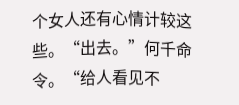个女人还有心情计较这些。“出去。”何千命令。“给人看见不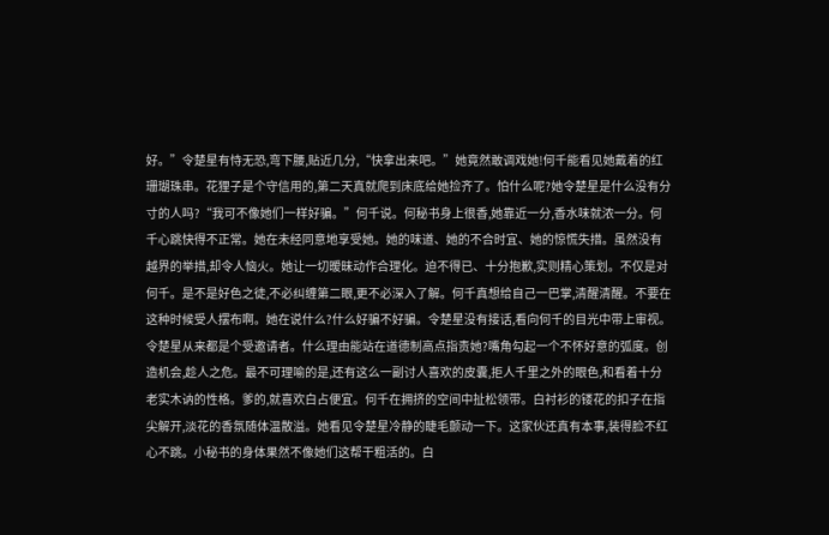好。”令楚星有恃无恐,弯下腰,贴近几分,“快拿出来吧。”她竟然敢调戏她!何千能看见她戴着的红珊瑚珠串。花狸子是个守信用的,第二天真就爬到床底给她捡齐了。怕什么呢?她令楚星是什么没有分寸的人吗?“我可不像她们一样好骗。”何千说。何秘书身上很香,她靠近一分,香水味就浓一分。何千心跳快得不正常。她在未经同意地享受她。她的味道、她的不合时宜、她的惊慌失措。虽然没有越界的举措,却令人恼火。她让一切暧昧动作合理化。迫不得已、十分抱歉,实则精心策划。不仅是对何千。是不是好色之徒,不必纠缠第二眼,更不必深入了解。何千真想给自己一巴掌,清醒清醒。不要在这种时候受人摆布啊。她在说什么?什么好骗不好骗。令楚星没有接话,看向何千的目光中带上审视。令楚星从来都是个受邀请者。什么理由能站在道德制高点指责她?嘴角勾起一个不怀好意的弧度。创造机会,趁人之危。最不可理喻的是,还有这么一副讨人喜欢的皮囊,拒人千里之外的眼色,和看着十分老实木讷的性格。爹的,就喜欢白占便宜。何千在拥挤的空间中扯松领带。白衬衫的镂花的扣子在指尖解开,淡花的香氛随体温散溢。她看见令楚星冷静的睫毛颤动一下。这家伙还真有本事,装得脸不红心不跳。小秘书的身体果然不像她们这帮干粗活的。白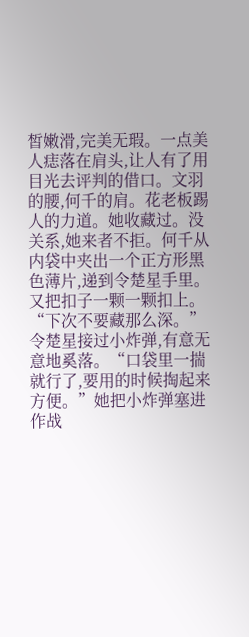皙嫩滑,完美无瑕。一点美人痣落在肩头,让人有了用目光去评判的借口。文羽的腰,何千的肩。花老板踢人的力道。她收藏过。没关系,她来者不拒。何千从内袋中夹出一个正方形黑色薄片,递到令楚星手里。又把扣子一颗一颗扣上。“下次不要藏那么深。”令楚星接过小炸弹,有意无意地奚落。“口袋里一揣就行了,要用的时候掏起来方便。”她把小炸弹塞进作战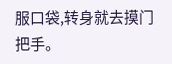服口袋,转身就去摸门把手。